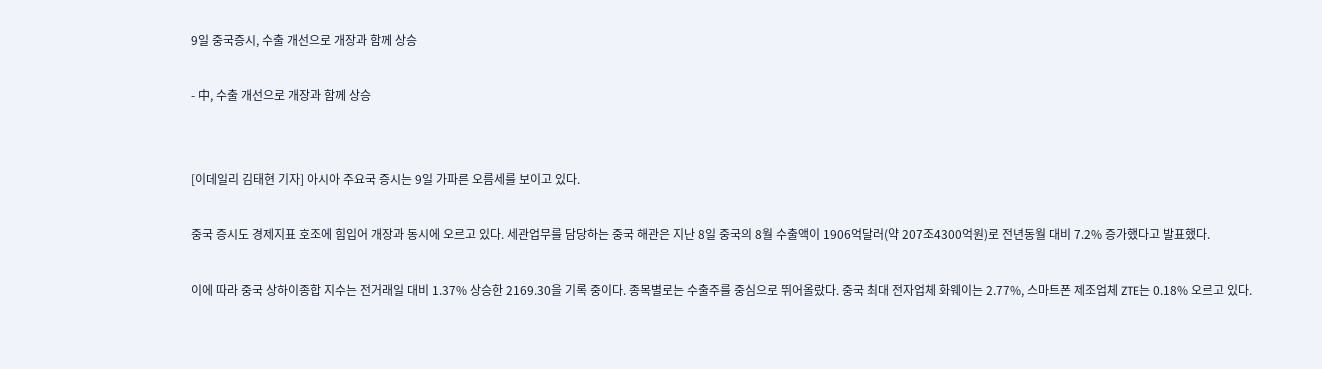9일 중국증시, 수출 개선으로 개장과 함께 상승

- 中, 수출 개선으로 개장과 함께 상승


[이데일리 김태현 기자] 아시아 주요국 증시는 9일 가파른 오름세를 보이고 있다.

중국 증시도 경제지표 호조에 힘입어 개장과 동시에 오르고 있다. 세관업무를 담당하는 중국 해관은 지난 8일 중국의 8월 수출액이 1906억달러(약 207조4300억원)로 전년동월 대비 7.2% 증가했다고 발표했다.

이에 따라 중국 상하이종합 지수는 전거래일 대비 1.37% 상승한 2169.30을 기록 중이다. 종목별로는 수출주를 중심으로 뛰어올랐다. 중국 최대 전자업체 화웨이는 2.77%, 스마트폰 제조업체 ZTE는 0.18% 오르고 있다.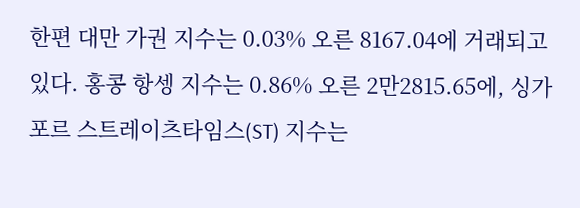한편 대만 가권 지수는 0.03% 오른 8167.04에 거래되고 있다. 홍콩 항셍 지수는 0.86% 오른 2만2815.65에, 싱가포르 스트레이츠타임스(ST) 지수는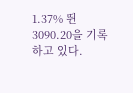1.37% 뛴 3090.20을 기록하고 있다.